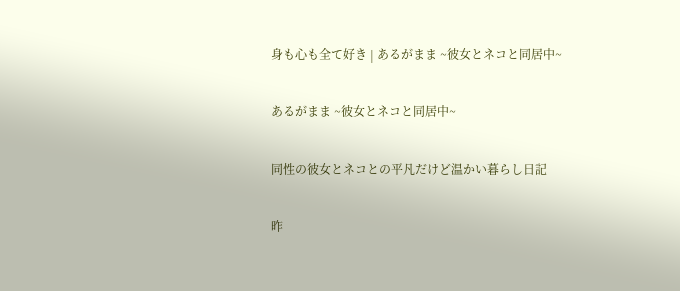身も心も全て好き | あるがまま ~彼女とネコと同居中~

あるがまま ~彼女とネコと同居中~

同性の彼女とネコとの平凡だけど温かい暮らし日記

昨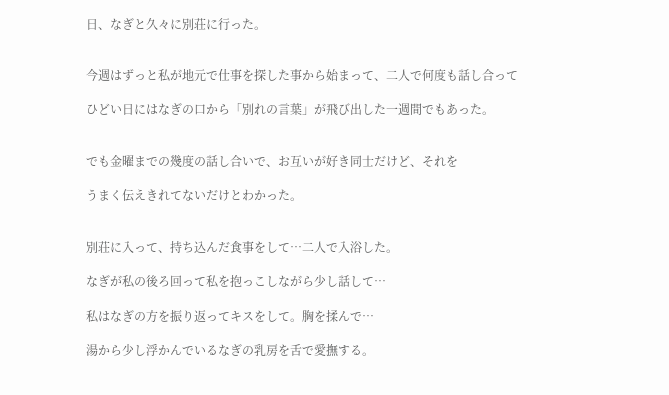日、なぎと久々に別荘に行った。


今週はずっと私が地元で仕事を探した事から始まって、二人で何度も話し合って

ひどい日にはなぎの口から「別れの言葉」が飛び出した一週間でもあった。


でも金曜までの幾度の話し合いで、お互いが好き同士だけど、それを

うまく伝えきれてないだけとわかった。


別荘に入って、持ち込んだ食事をして…二人で入浴した。

なぎが私の後ろ回って私を抱っこしながら少し話して…

私はなぎの方を振り返ってキスをして。胸を揉んで…

湯から少し浮かんでいるなぎの乳房を舌で愛撫する。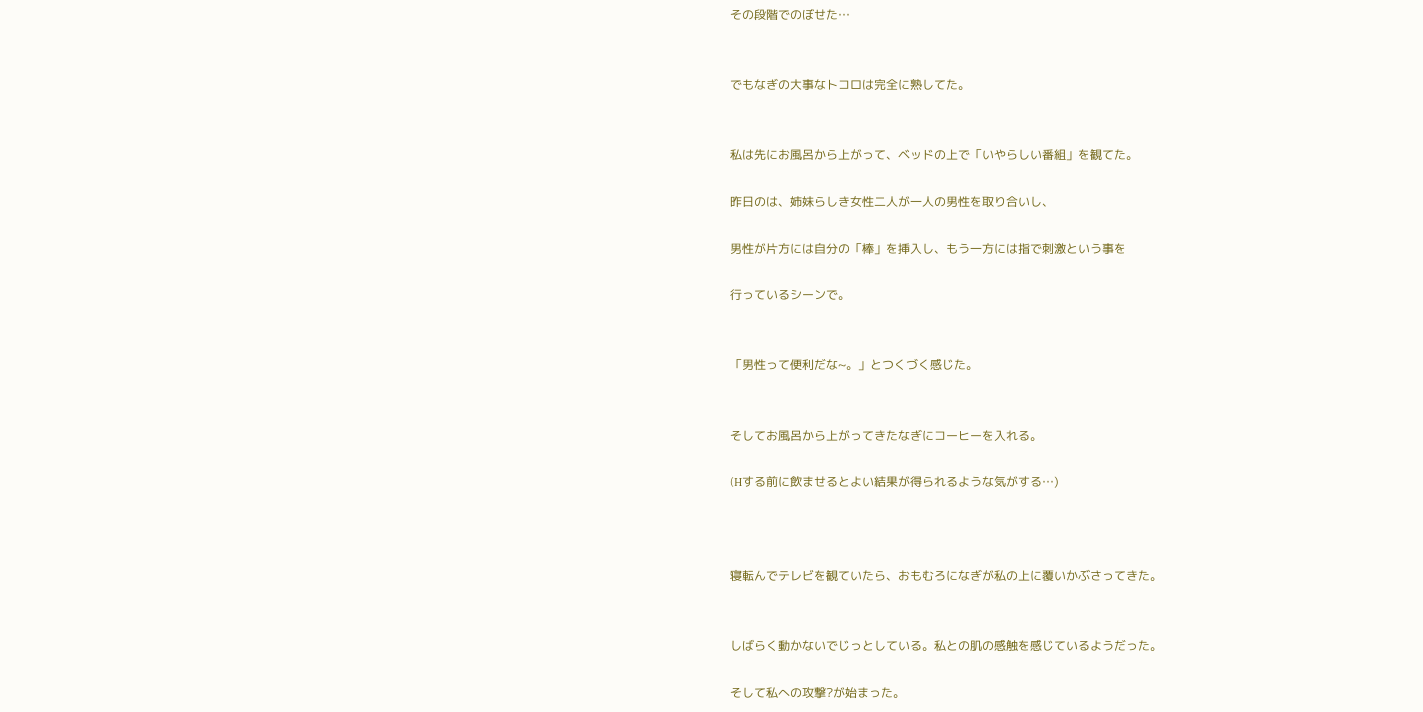その段階でのぼせた…


でもなぎの大事なトコロは完全に熟してた。


私は先にお風呂から上がって、ベッドの上で「いやらしい番組」を観てた。

昨日のは、姉妹らしき女性二人が一人の男性を取り合いし、

男性が片方には自分の「棒」を挿入し、もう一方には指で刺激という事を

行っているシーンで。


「男性って便利だな~。」とつくづく感じた。


そしてお風呂から上がってきたなぎにコーヒーを入れる。

(Hする前に飲ませるとよい結果が得られるような気がする…)



寝転んでテレビを観ていたら、おもむろになぎが私の上に覆いかぶさってきた。


しばらく動かないでじっとしている。私との肌の感触を感じているようだった。

そして私への攻撃?が始まった。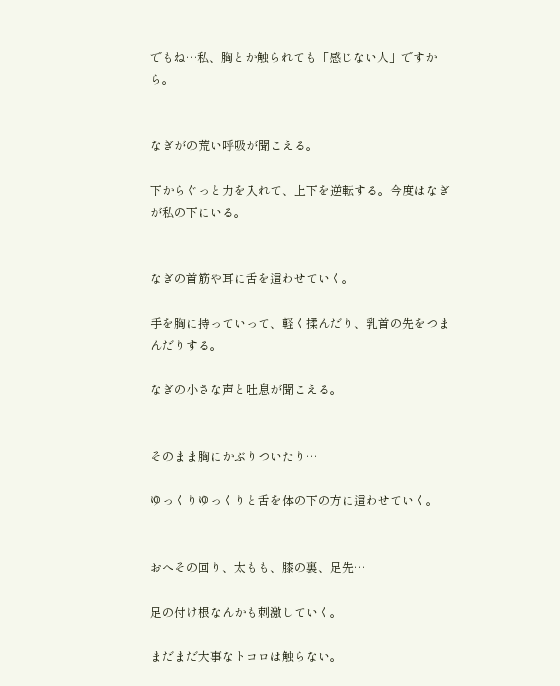でもね…私、胸とか触られても「感じない人」ですから。


なぎがの荒い呼吸が聞こえる。

下からぐっと力を入れて、上下を逆転する。今度はなぎが私の下にいる。


なぎの首筋や耳に舌を這わせていく。

手を胸に持っていって、軽く揉んだり、乳首の先をつまんだりする。

なぎの小さな声と吐息が聞こえる。


そのまま胸にかぶりついたり…

ゆっくりゆっくりと舌を体の下の方に這わせていく。


おへその回り、太もも、膝の裏、足先…

足の付け根なんかも刺激していく。

まだまだ大事なトコロは触らない。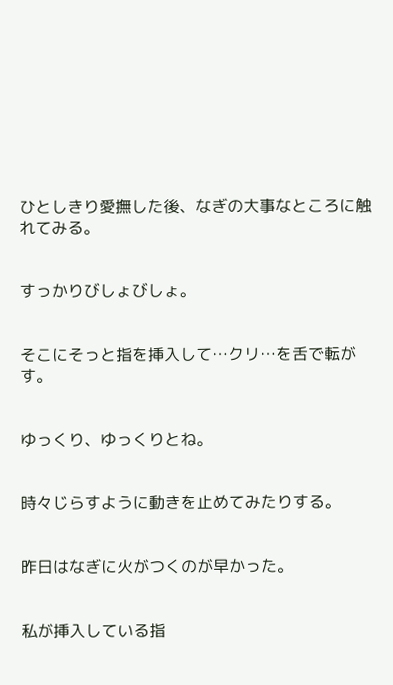ひとしきり愛撫した後、なぎの大事なところに触れてみる。


すっかりびしょびしょ。


そこにそっと指を挿入して…クリ…を舌で転がす。


ゆっくり、ゆっくりとね。


時々じらすように動きを止めてみたりする。


昨日はなぎに火がつくのが早かった。


私が挿入している指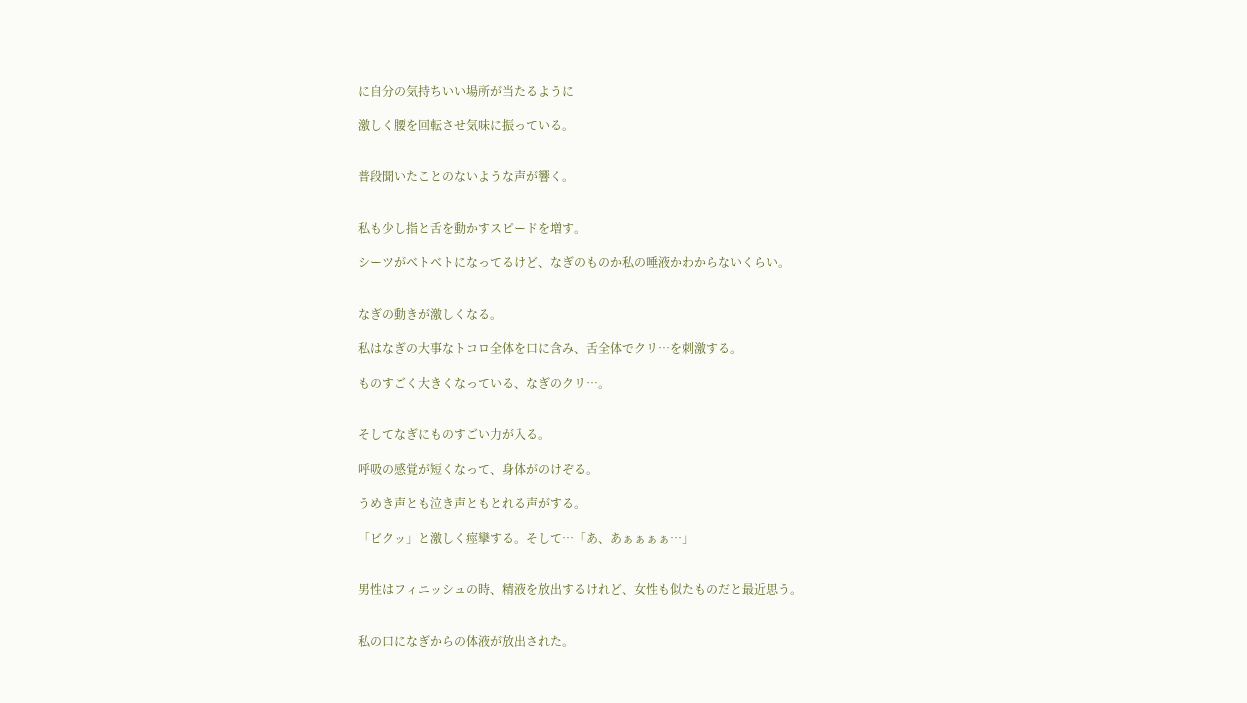に自分の気持ちいい場所が当たるように

激しく腰を回転させ気味に振っている。


普段聞いたことのないような声が響く。


私も少し指と舌を動かすスピードを増す。

シーツがベトベトになってるけど、なぎのものか私の唾液かわからないくらい。


なぎの動きが激しくなる。

私はなぎの大事なトコロ全体を口に含み、舌全体でクリ…を刺激する。

ものすごく大きくなっている、なぎのクリ…。


そしてなぎにものすごい力が入る。

呼吸の感覚が短くなって、身体がのけぞる。

うめき声とも泣き声ともとれる声がする。

「ビクッ」と激しく痙攣する。そして…「あ、あぁぁぁぁ…」


男性はフィニッシュの時、精液を放出するけれど、女性も似たものだと最近思う。


私の口になぎからの体液が放出された。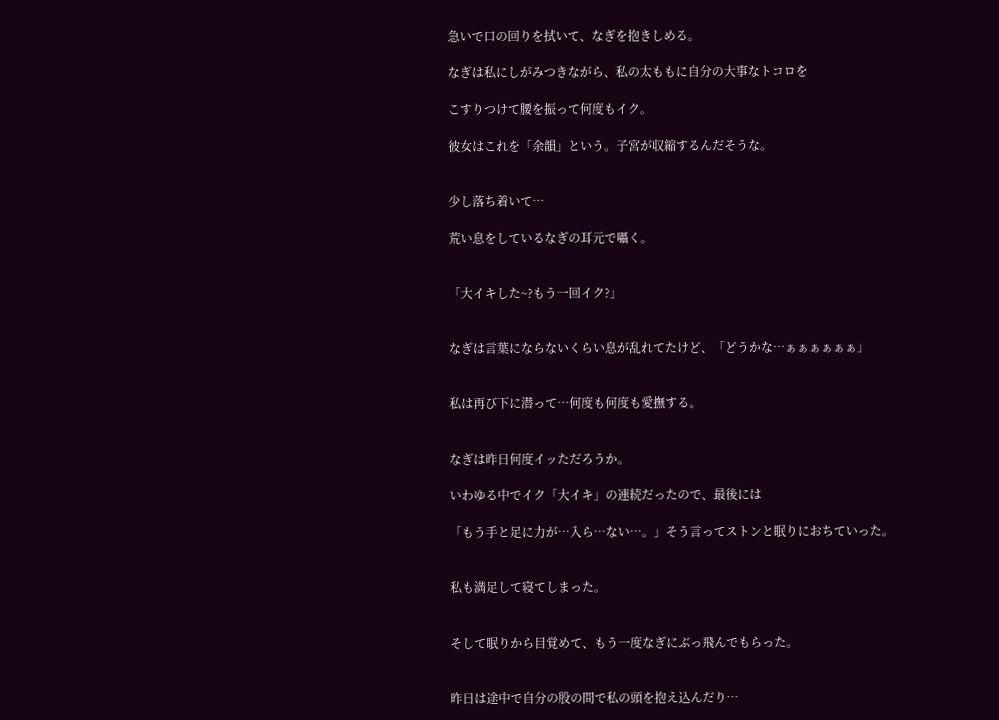急いで口の回りを拭いて、なぎを抱きしめる。

なぎは私にしがみつきながら、私の太ももに自分の大事なトコロを

こすりつけて腰を振って何度もイク。

彼女はこれを「余韻」という。子宮が収縮するんだそうな。


少し落ち着いて…

荒い息をしているなぎの耳元で囁く。


「大イキした~?もう一回イク?」


なぎは言葉にならないくらい息が乱れてたけど、「どうかな…ぁぁぁぁぁぁ」


私は再び下に潜って…何度も何度も愛撫する。


なぎは昨日何度イッただろうか。

いわゆる中でイク「大イキ」の連続だったので、最後には

「もう手と足に力が…入ら…ない…。」そう言ってストンと眠りにおちていった。


私も満足して寝てしまった。


そして眠りから目覚めて、もう一度なぎにぶっ飛んでもらった。


昨日は途中で自分の股の間で私の頭を抱え込んだり…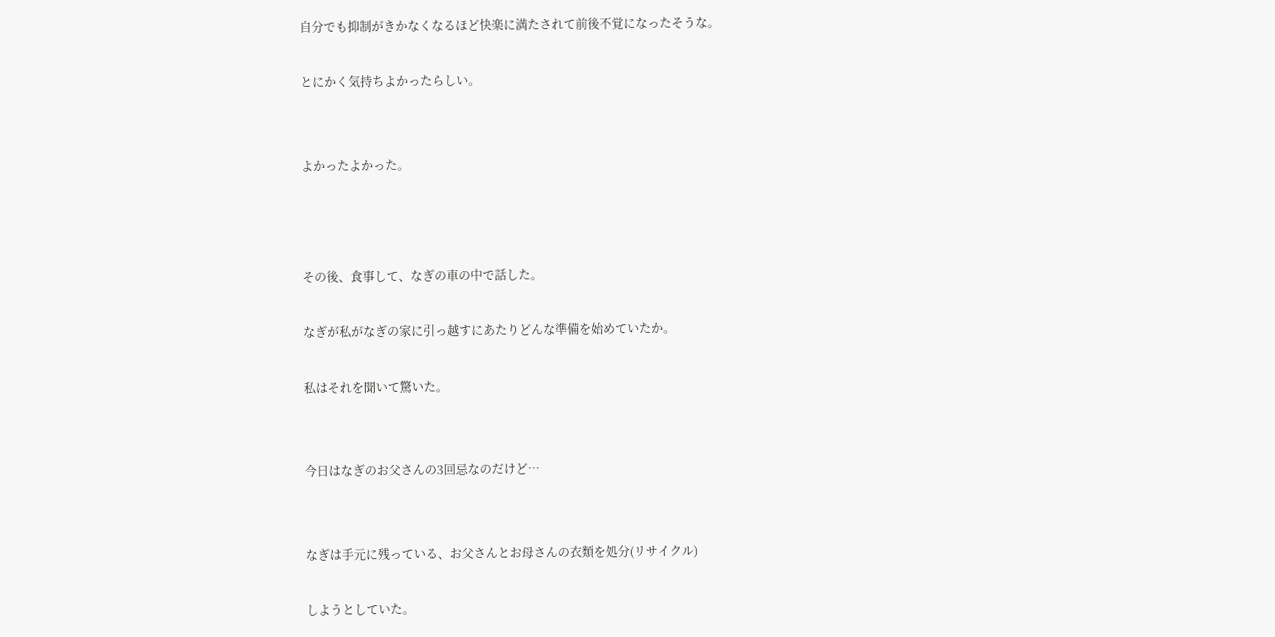自分でも抑制がきかなくなるほど快楽に満たされて前後不覚になったそうな。

とにかく気持ちよかったらしい。


よかったよかった。



その後、食事して、なぎの車の中で話した。

なぎが私がなぎの家に引っ越すにあたりどんな準備を始めていたか。

私はそれを聞いて驚いた。


今日はなぎのお父さんの3回忌なのだけど…


なぎは手元に残っている、お父さんとお母さんの衣類を処分(リサイクル)

しようとしていた。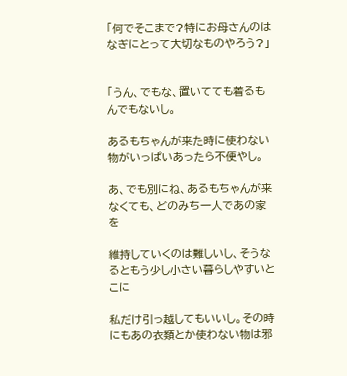「何でそこまで?特にお母さんのはなぎにとって大切なものやろう?」


「うん、でもな、置いてても着るもんでもないし。

あるもちゃんが来た時に使わない物がいっぱいあったら不便やし。

あ、でも別にね、あるもちゃんが来なくても、どのみち一人であの家を

維持していくのは難しいし、そうなるともう少し小さい暮らしやすいとこに

私だけ引っ越してもいいし。その時にもあの衣類とか使わない物は邪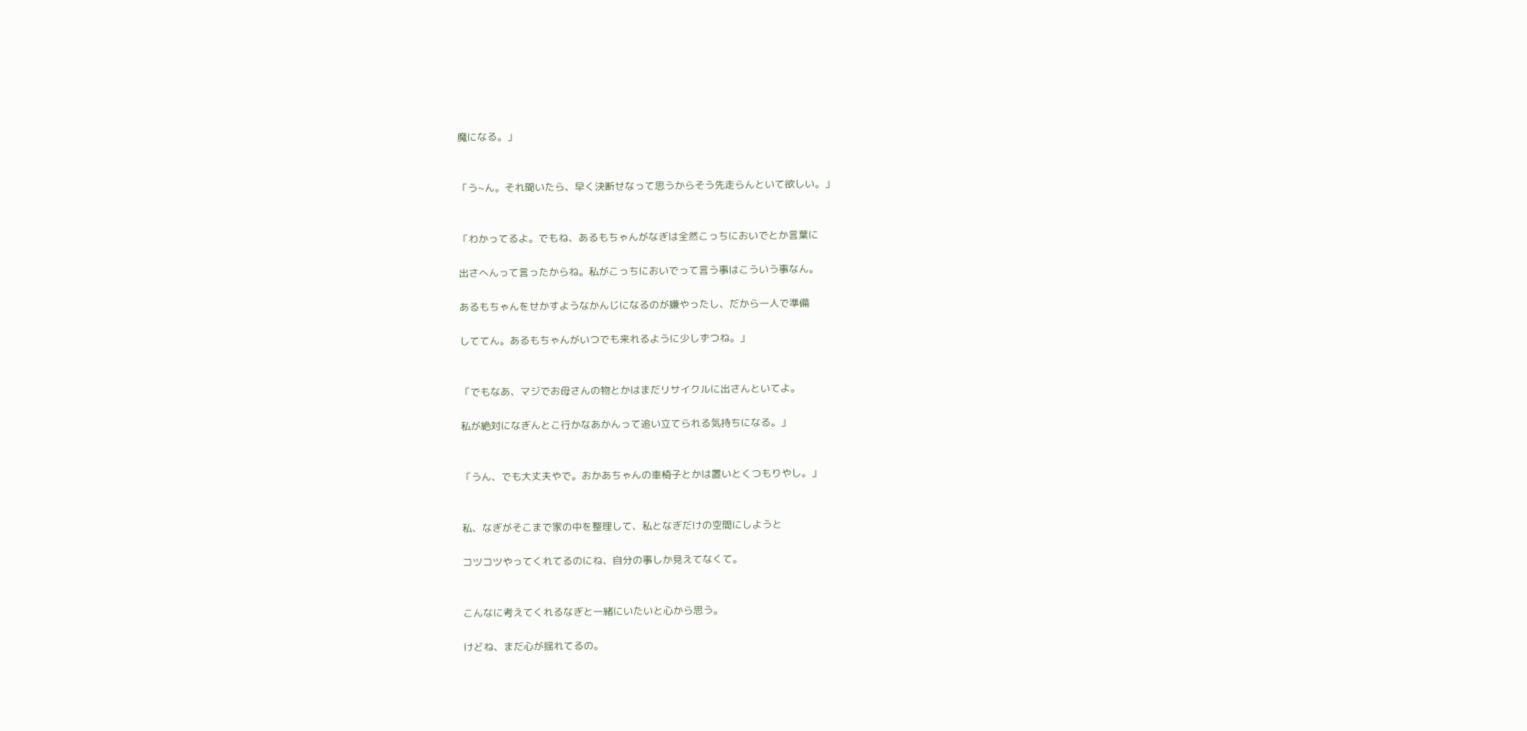魔になる。」


「う~ん。それ聞いたら、早く決断せなって思うからそう先走らんといて欲しい。」


「わかってるよ。でもね、あるもちゃんがなぎは全然こっちにおいでとか言葉に

出さへんって言ったからね。私がこっちにおいでって言う事はこういう事なん。

あるもちゃんをせかすようなかんじになるのが嫌やったし、だから一人で準備

しててん。あるもちゃんがいつでも来れるように少しずつね。」


「でもなあ、マジでお母さんの物とかはまだリサイクルに出さんといてよ。

私が絶対になぎんとこ行かなあかんって追い立てられる気持ちになる。」


「うん、でも大丈夫やで。おかあちゃんの車椅子とかは置いとくつもりやし。」


私、なぎがそこまで家の中を整理して、私となぎだけの空間にしようと

コツコツやってくれてるのにね、自分の事しか見えてなくて。


こんなに考えてくれるなぎと一緒にいたいと心から思う。

けどね、まだ心が揺れてるの。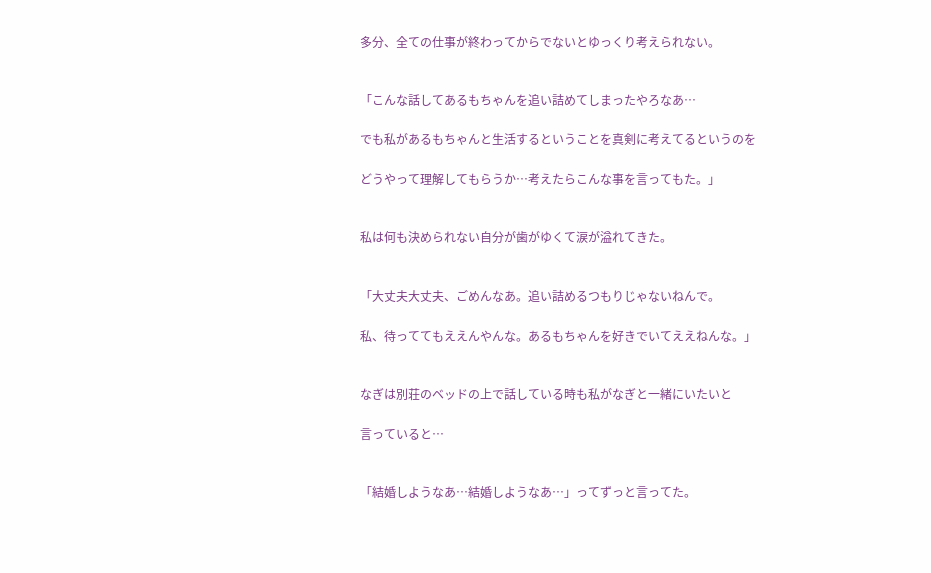多分、全ての仕事が終わってからでないとゆっくり考えられない。


「こんな話してあるもちゃんを追い詰めてしまったやろなあ…

でも私があるもちゃんと生活するということを真剣に考えてるというのを

どうやって理解してもらうか…考えたらこんな事を言ってもた。」


私は何も決められない自分が歯がゆくて涙が溢れてきた。


「大丈夫大丈夫、ごめんなあ。追い詰めるつもりじゃないねんで。

私、待っててもええんやんな。あるもちゃんを好きでいてええねんな。」


なぎは別荘のベッドの上で話している時も私がなぎと一緒にいたいと

言っていると…


「結婚しようなあ…結婚しようなあ…」ってずっと言ってた。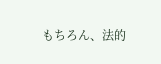もちろん、法的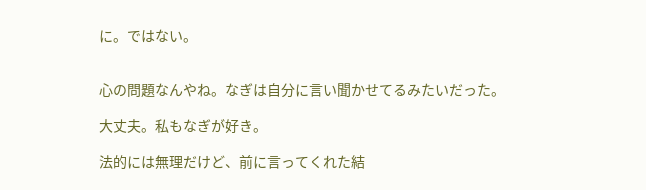に。ではない。


心の問題なんやね。なぎは自分に言い聞かせてるみたいだった。

大丈夫。私もなぎが好き。

法的には無理だけど、前に言ってくれた結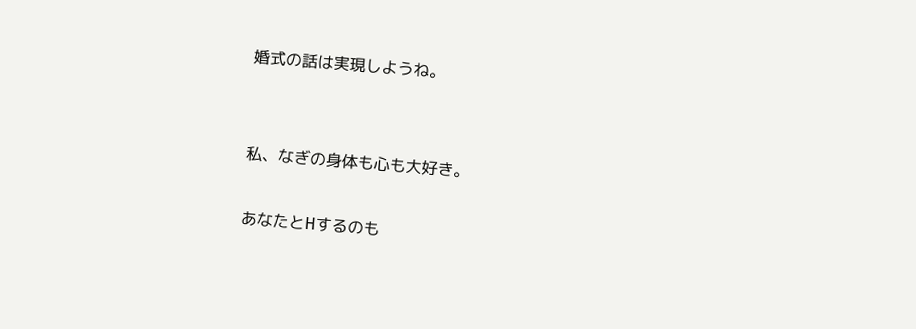婚式の話は実現しようね。


私、なぎの身体も心も大好き。

あなたとHするのも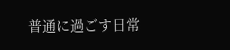普通に過ごす日常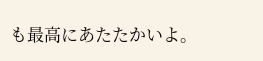も最高にあたたかいよ。